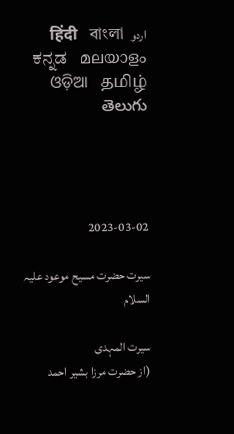اردو   हिंदी   বাংলা   ಕನ್ನಡ   മലയാളം   ଓଡ଼ିଆ   தமிழ்   తెలుగు




2023-03-02

سیرت حضرت مسیح موعود علیہ السلام

سیرت المہدی
(از حضرت مرزا بشیر احمد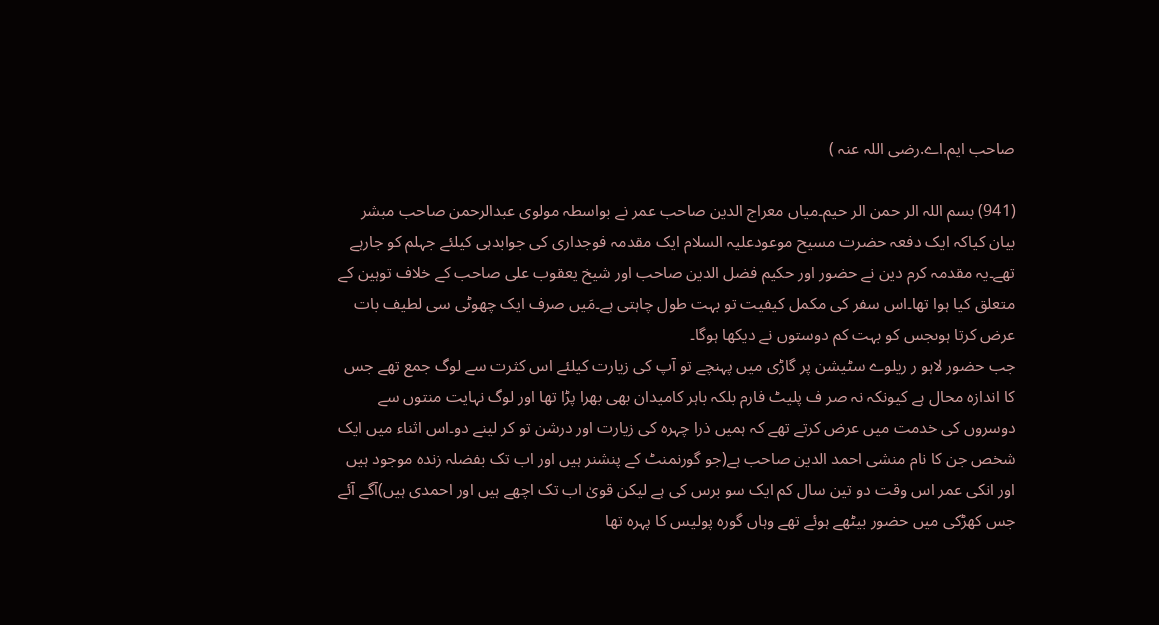صاحب ایم.اے.رضی اللہ عنہ )

(941) بسم اللہ الر حمن الر حیم۔میاں معراج الدین صاحب عمر نے بواسطہ مولوی عبدالرحمن صاحب مبشر بیان کیاکہ ایک دفعہ حضرت مسیح موعودعلیہ السلام ایک مقدمہ فوجداری کی جوابدہی کیلئے جہلم کو جارہے تھے۔یہ مقدمہ کرم دین نے حضور اور حکیم فضل الدین صاحب اور شیخ یعقوب علی صاحب کے خلاف توہین کے متعلق کیا ہوا تھا۔اس سفر کی مکمل کیفیت تو بہت طول چاہتی ہے۔مَیں صرف ایک چھوٹی سی لطیف بات عرض کرتا ہوںجس کو بہت کم دوستوں نے دیکھا ہوگا۔
جب حضور لاہو ر ریلوے سٹیشن پر گاڑی میں پہنچے تو آپ کی زیارت کیلئے اس کثرت سے لوگ جمع تھے جس کا اندازہ محال ہے کیونکہ نہ صر ف پلیٹ فارم بلکہ باہر کامیدان بھی بھرا پڑا تھا اور لوگ نہایت منتوں سے دوسروں کی خدمت میں عرض کرتے تھے کہ ہمیں ذرا چہرہ کی زیارت اور درشن تو کر لینے دو۔اس اثناء میں ایک شخص جن کا نام منشی احمد الدین صاحب ہے(جو گورنمنٹ کے پنشنر ہیں اور اب تک بفضلہ زندہ موجود ہیں اور انکی عمر اس وقت دو تین سال کم ایک سو برس کی ہے لیکن قویٰ اب تک اچھے ہیں اور احمدی ہیں)آگے آئے جس کھڑکی میں حضور بیٹھے ہوئے تھے وہاں گورہ پولیس کا پہرہ تھا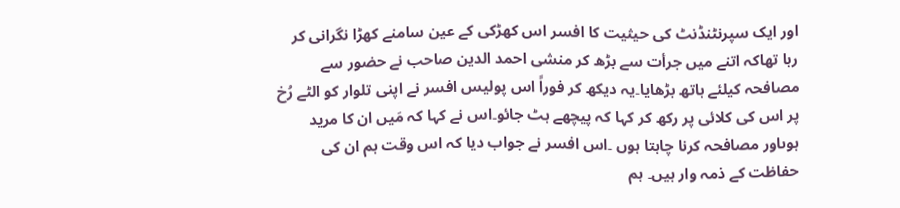اور ایک سپرنٹنڈنٹ کی حیثیت کا افسر اس کھڑکی کے عین سامنے کھڑا نگرانی کر رہا تھاکہ اتنے میں جرأت سے بڑھ کر منشی احمد الدین صاحب نے حضور سے مصافحہ کیلئے ہاتھ بڑھایا۔یہ دیکھ کر فوراً اس پولیس افسر نے اپنی تلوار کو الٹے رُخ پر اس کی کلائی پر رکھ کر کہا کہ پیچھے ہٹ جائو۔اس نے کہا کہ مَیں ان کا مرید ہوںاور مصافحہ کرنا چاہتا ہوں ۔اس افسر نے جواب دیا کہ اس وقت ہم ان کی حفاظت کے ذمہ وار ہیں۔ ہم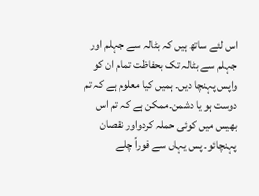اس لئے ساتھ ہیں کہ بٹالہ سے جہلم اور جہلم سے بٹالہ تک بحفاظت تمام ان کو واپس پہنچا دیں۔ ہمیں کیا معلوم ہے کہ تم دوست ہو یا دشمن۔ممکن ہے کہ تم اس بھیس میں کوئی حملہ کردواور نقصان پہنچائو۔ پس یہاں سے فوراً چلے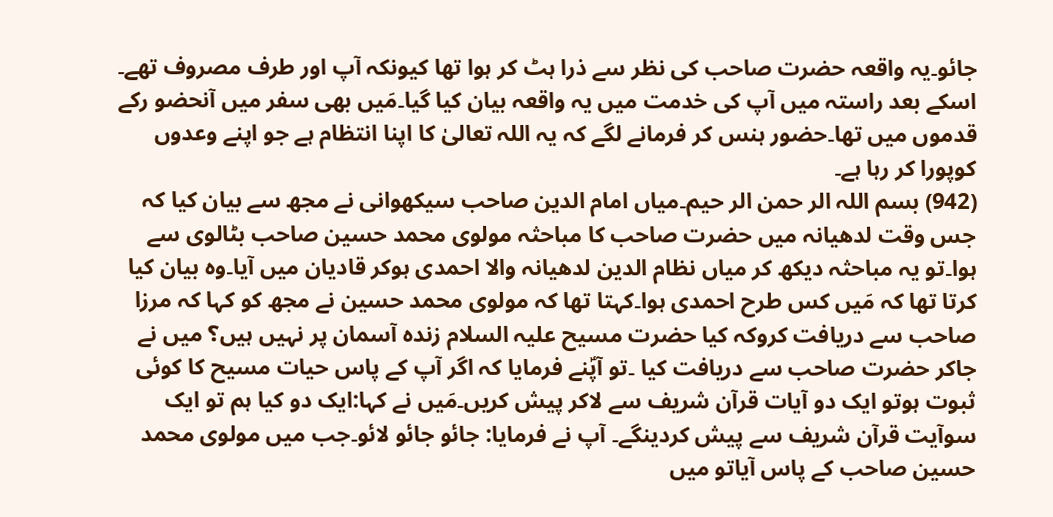جائو۔یہ واقعہ حضرت صاحب کی نظر سے ذرا ہٹ کر ہوا تھا کیونکہ آپ اور طرف مصروف تھے۔ اسکے بعد راستہ میں آپ کی خدمت میں یہ واقعہ بیان کیا گیا۔مَیں بھی سفر میں آنحضو رکے قدموں میں تھا۔حضور ہنس کر فرمانے لگے کہ یہ اللہ تعالیٰ کا اپنا انتظام ہے جو اپنے وعدوں کوپورا کر رہا ہے۔
(942) بسم اللہ الر حمن الر حیم۔میاں امام الدین صاحب سیکھوانی نے مجھ سے بیان کیا کہ جس وقت لدھیانہ میں حضرت صاحب کا مباحثہ مولوی محمد حسین صاحب بٹالوی سے ہوا۔تو یہ مباحثہ دیکھ کر میاں نظام الدین لدھیانہ والا احمدی ہوکر قادیان میں آیا۔وہ بیان کیا کرتا تھا کہ مَیں کس طرح احمدی ہوا۔کہتا تھا کہ مولوی محمد حسین نے مجھ کو کہا کہ مرزا صاحب سے دریافت کروکہ کیا حضرت مسیح علیہ السلام زندہ آسمان پر نہیں ہیں؟ میں نے جاکر حضرت صاحب سے دریافت کیا ۔تو آپؑنے فرمایا کہ اگر آپ کے پاس حیات مسیح کا کوئی ثبوت ہوتو ایک دو آیات قرآن شریف سے لاکر پیش کریں۔مَیں نے کہا:ایک دو کیا ہم تو ایک سوآیت قرآن شریف سے پیش کردینگے۔ آپ نے فرمایا: جائو جائو لائو۔جب میں مولوی محمد حسین صاحب کے پاس آیاتو میں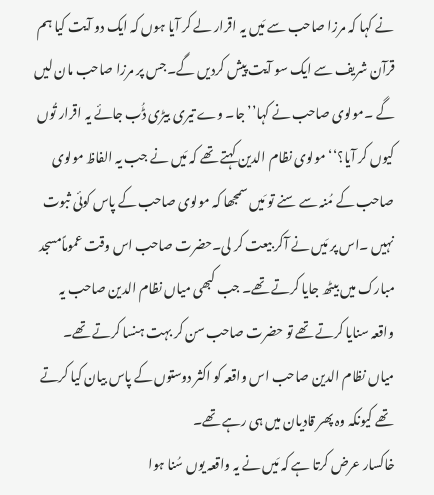نے کہا کہ مرزا صاحب سے مَیں یہ اقرار لے کر آیا ہوں کہ ایک دو آیت کیا ہم قرآن شریف سے ایک سو آیت پیش کردیں گے۔جس پر مرزا صاحب مان لیں گے ۔مولوی صاحب نے کہا’’جا۔ وے تیری بیڑی ڈُب جائے یہ اقرار تُوں کیوں کر آیا؟‘‘ مولوی نظام الدین کہتے تھے کہ مَیں نے جب یہ الفاظ مولوی صاحب کے مُنہ سے سنے تو مَیں سمجھا کہ مولوی صاحب کے پاس کوئی ثبوت نہیں ۔اس پر مَیں نے آکر بیعت کر لی۔حضرت صاحب اس وقت عموماًمسجد مبارک میں بیٹھ جایا کرتے تھے۔ جب کبھی میاں نظام الدین صاحب یہ واقعہ سنایا کرتے تھے تو حضرت صاحب سن کر بہت ہنسا کرتے تھے۔ میاں نظام الدین صاحب اس واقعہ کو اکثر دوستوں کے پاس بیان کیا کرتے تھے کیونکہ وہ پھر قادیان میں ہی رہے تھے۔
خاکسار عرض کرتا ہے کہ مَیں نے یہ واقعہ یوں سُنا ہوا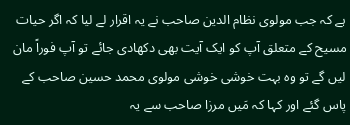ہے کہ جب مولوی نظام الدین صاحب نے یہ اقرار لے لیا کہ اگر حیات مسیح کے متعلق آپ کو ایک آیت بھی دکھادی جائے تو آپ فوراً مان لیں گے تو وہ بہت خوشی خوشی مولوی محمد حسین صاحب کے پاس گئے اور کہا کہ مَیں مرزا صاحب سے یہ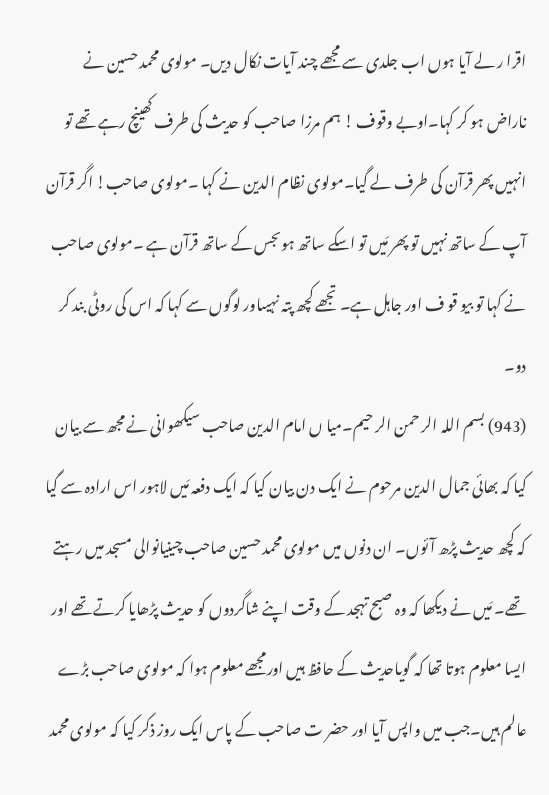اقرا ر لے آیا ہوں اب جلدی سے مجھے چند آیات نکال دیں۔ مولوی محمد حسین نے ناراض ہو کر کہا۔اوبے وقوف ! ہم مرزا صاحب کو حدیث کی طرف کھینچ رہے تھے تو انہیں پھر قرآن کی طرف لے گیا۔مولوی نظام الدین نے کہا ۔مولوی صاحب! اگر قرآن آپ کے ساتھ نہیں تو پھر مَیں تو اسکے ساتھ ہوںجس کے ساتھ قرآن ہے ۔مولوی صاحب نے کہا تو بیو قو ف اور جاہل ہے۔ تجھے کچھ پتہ نہیںاور لوگوں سے کہا کہ اس کی روٹی بند کر دو۔
(943) بسم اللہ الر حمن الر حیم۔میا ں امام الدین صاحب سیکھوانی نے مجھ سے بیان کیا کہ بھائی جمال الدین مرحوم نے ایک دن بیان کیا کہ ایک دفعہ مَیں لاہور اس ارادہ سے گیا کہ کچھ حدیث پڑھ آئوں۔ ان دنوں میں مولوی محمد حسین صاحب چینیانوالی مسجد میں رہتے تھے۔ مَیں نے دیکھا کہ وہ صبح تہجد کے وقت اپنے شاگردوں کو حدیث پڑھایا کرتے تھے اور ایسا معلوم ہوتا تھا کہ گویاحدیث کے حافظ ہیں اورمجھے معلوم ہوا کہ مولوی صاحب بڑے عالم ہیں۔جب میں واپس آیا اور حضر ت صاحب کے پاس ایک روز ذکر کیا کہ مولوی محمد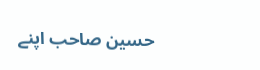حسین صاحب اپنے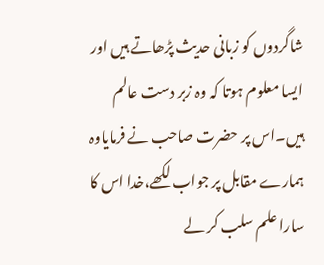شاگردوں کو زبانی حدیث پڑھاتے ہیں اور ایسا معلوم ہوتا کہ وہ زبر دست عالم ہیں۔اس پر حضرت صاحب نے فرمایاوہ ہمارے مقابل پر جواب لکھے،خدا اس کا سارا علم سلب کر لے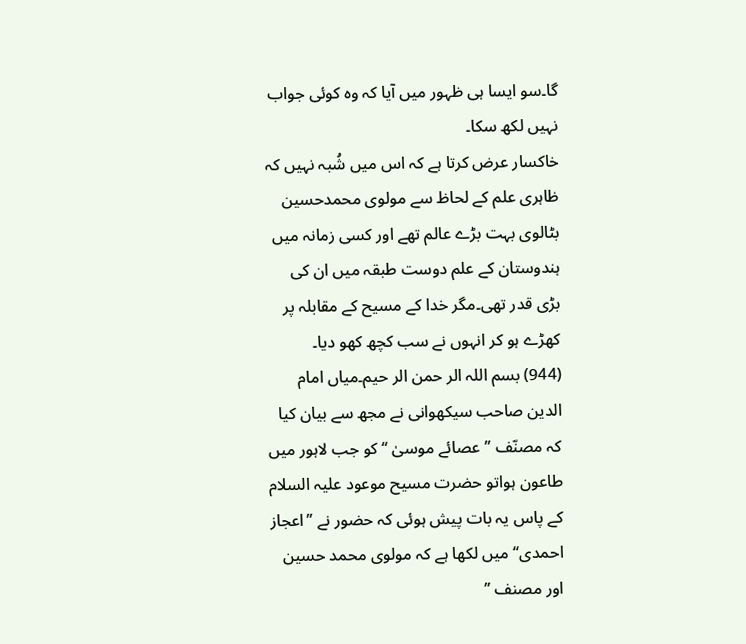گا۔سو ایسا ہی ظہور میں آیا کہ وہ کوئی جواب نہیں لکھ سکا۔
خاکسار عرض کرتا ہے کہ اس میں شُبہ نہیں کہ ظاہری علم کے لحاظ سے مولوی محمدحسین بٹالوی بہت بڑے عالم تھے اور کسی زمانہ میں ہندوستان کے علم دوست طبقہ میں ان کی بڑی قدر تھی۔مگر خدا کے مسیح کے مقابلہ پر کھڑے ہو کر انہوں نے سب کچھ کھو دیا۔
(944) بسم اللہ الر حمن الر حیم۔میاں امام الدین صاحب سیکھوانی نے مجھ سے بیان کیا کہ مصنّف ’’عصائے موسیٰ ‘‘ کو جب لاہور میں طاعون ہواتو حضرت مسیح موعود علیہ السلام کے پاس یہ بات پیش ہوئی کہ حضور نے ’’اعجاز احمدی‘‘ میں لکھا ہے کہ مولوی محمد حسین اور مصنف ’’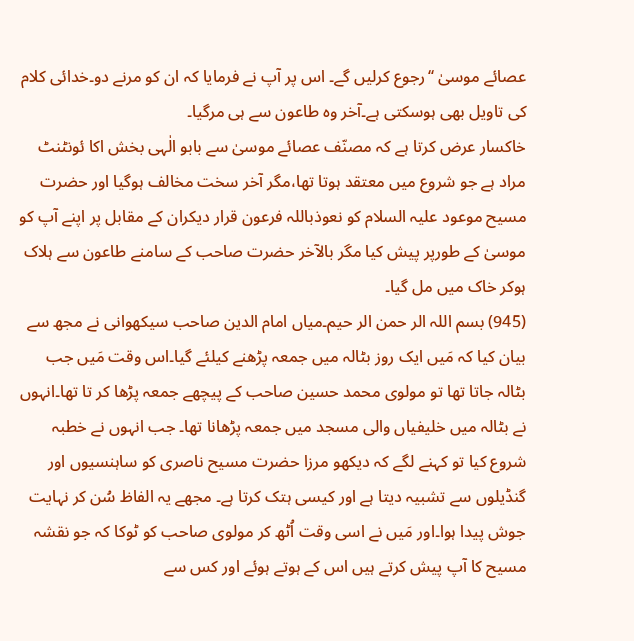عصائے موسیٰ ‘‘رجوع کرلیں گے۔ اس پر آپ نے فرمایا کہ ان کو مرنے دو۔خدائی کلام کی تاویل بھی ہوسکتی ہے۔آخر وہ طاعون سے ہی مرگیا۔
خاکسار عرض کرتا ہے کہ مصنّف عصائے موسیٰ سے بابو الٰہی بخش اکا ئونٹنٹ مراد ہے جو شروع میں معتقد ہوتا تھا،مگر آخر سخت مخالف ہوگیا اور حضرت مسیح موعود علیہ السلام کو نعوذباللہ فرعون قرار دیکران کے مقابل پر اپنے آپ کو موسیٰ کے طورپر پیش کیا مگر بالآخر حضرت صاحب کے سامنے طاعون سے ہلاک ہوکر خاک میں مل گیا۔
(945) بسم اللہ الر حمن الر حیم۔میاں امام الدین صاحب سیکھوانی نے مجھ سے بیان کیا کہ مَیں ایک روز بٹالہ میں جمعہ پڑھنے کیلئے گیا۔اس وقت مَیں جب بٹالہ جاتا تھا تو مولوی محمد حسین صاحب کے پیچھے جمعہ پڑھا کر تا تھا۔انہوں نے بٹالہ میں خلیفیاں والی مسجد میں جمعہ پڑھانا تھا۔ جب انہوں نے خطبہ شروع کیا تو کہنے لگے کہ دیکھو مرزا حضرت مسیح ناصری کو ساہنسیوں اور گنڈیلوں سے تشبیہ دیتا ہے اور کیسی ہتک کرتا ہے۔ مجھے یہ الفاظ سُن کر نہایت جوش پیدا ہوا۔اور مَیں نے اسی وقت اُٹھ کر مولوی صاحب کو ٹوکا کہ جو نقشہ مسیح کا آپ پیش کرتے ہیں اس کے ہوتے ہوئے اور کس سے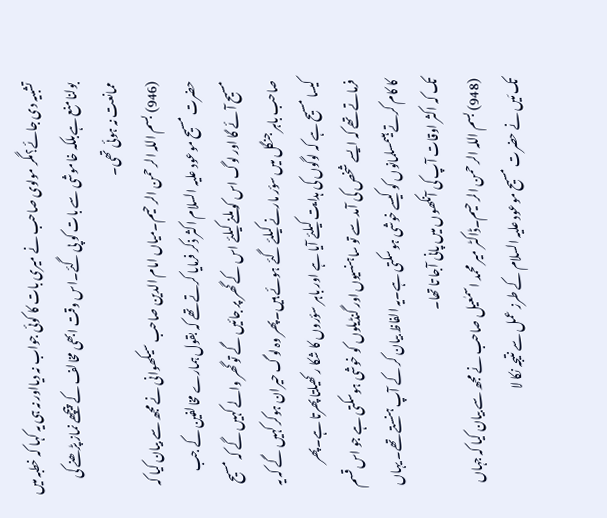تشبیہ دی جائے؟مگر مولوی صاحب نے میری بات کا کوئی جواب نہ دیااور نہ ہی یہ کہا کہ خطبہ میں بولنا منع ہےبلکہ خاموشی سے بات کو پی گئے۔اس وقت ابھی مخالف کے پیچھے نماز پڑھنے کی ممانعت نہ ہوئی تھی۔
(946) بسم اللہ الر حمن الر حیم۔میاں امام الدین صاحب سیکھوانی نے مجھ سے بیان کیا کہ حضرت مسیح موعود علیہ السلام اکثر ذکر فرمایا کرتے تھے کہ بقول ہمارے مخالفین کے جب مسیح آئے گا اور لوگ اس کو ملنے کیلئے اس کے گھر پر جائیں گے تو گھر والے کہیں گے کہ مسیح صاحب باہر جنگل میں سؤر مارنے کیلئے گئے ہوئے ہیں۔پھر وہ لوگ حیران ہوکر کہیں گے کہ یہ کیسا مسیح ہے کہ لوگوں کی ہدایت کیلئے آیا ہے اور باہر سؤروں کا شکا ر کھیلتا پھرتا ہے۔پھر فرماتے تھے کہ ایسے شخص کی آمد سے تو ساہنسیوں اور گنڈیلوں کو خوشی ہوسکتی ہے جو اس قسم کا کام کرتے ہیںمسلمانوں کو کیسے خوشی ہوسکتی ہے۔یہ الفاظ بیان کر کے آپ ہنستے تھے۔ یہاں تک کہ اکثر اوقات آپ کی آنکھوں میں پانی آجا تا تھا۔
(948) بسم اللہ الر حمن الر حیم۔ڈاکٹر میر محمد اسمٰعیل صاحب نے مجھ سے بیان کیا کہ جہاں تک مَیں نے حضرت مسیح موعود علیہ السلام کے طرز عمل سے نتیجہ نکا لا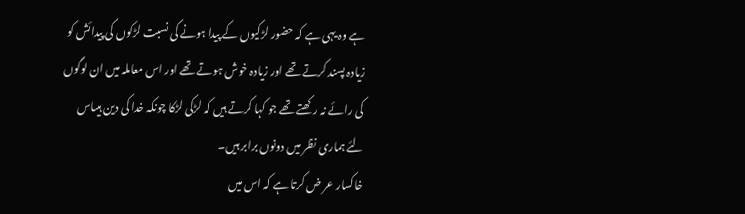ہے وہ یہی ہے کہ حضور لڑکیوں کے پیدا ہونے کی نسبت لڑکوں کی پیدائش کو زیادہ پسند کرتے تھے اور زیادہ خوش ہوتے تھے اور اس معاملہ میں ان لوگوں کی رائے نہ رکھتے تھے جو کہا کرتے ہیں کہ لڑکی لڑکا چونکہ خدا کی دین ہیںاس لئے ہماری نظر میں دونوں برابر ہیں۔
خاکسار عر ض کرتا ہے کہ اس میں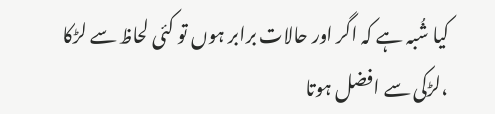کیا شُبہ ہے کہ اگر اور حالات برابر ہوں تو کئی لحاظ سے لڑکا ،لڑکی سے افضل ہوتا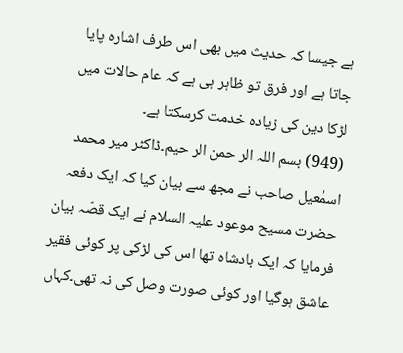ہے جیسا کہ حدیث میں بھی اس طرف اشارہ پایا جاتا ہے اور فرق تو ظاہر ہی ہے کہ عام حالات میں لڑکا دین کی زیادہ خدمت کرسکتا ہے۔
(949) بسم اللہ الر حمن الر حیم۔ڈاکٹر میر محمد اسمٰعیل صاحب نے مجھ سے بیان کیا کہ ایک دفعہ حضرت مسیح موعود علیہ السلام نے ایک قصّہ بیان فرمایا کہ ایک بادشاہ تھا اس کی لڑکی پر کوئی فقیر عاشق ہوگیا اور کوئی صورت وصل کی نہ تھی۔کہاں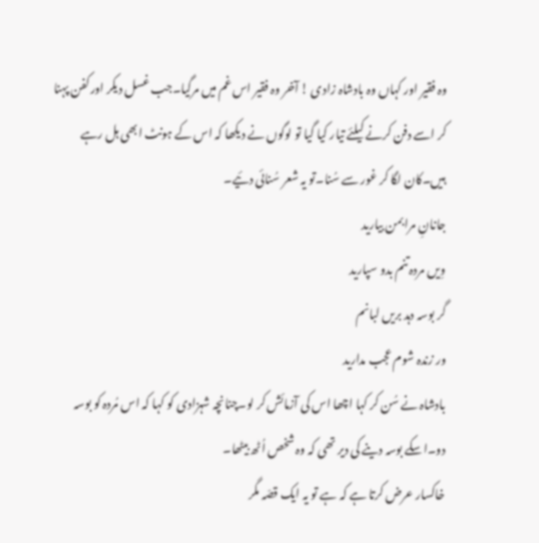وہ فقیر اور کہاں وہ بادشاہ زادی ! آخر وہ فقیر اس غم میں مرگیا۔جب غسل دیکر اور کفن پہنا کر اسے دفن کرنے کیلئے تیار کیا گیا تو لوگوں نے دیکھا کہ اس کے ہونٹ ابھی ہل رہے ہیں۔کان لگا کر غور سے سُنا۔تو یہ شعر سُنائی دئیے۔
جانانِ مرا بمن بیارید
وِیں مردہ تنم بدو سپارید
گر بوسہ دہد بریں لبانم
ور زندہ شوم عجب مدارید
بادشاہ نے سُن کر کہا اچھا اس کی آزمائش کر لو۔چنانچہ شہزادی کو کہا کہ اس مُردہ کو بوسہ دو۔اسکے بوسہ دینے کی دیر تھی کہ وہ شخص اُٹھ بیٹھا۔
خاکسار عرض کرتا ہے کہ ہے تو یہ ایک قصّہ مگر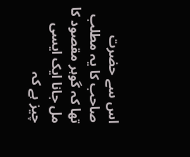اس سے حضرت صاحب کا یہ مطلب تھا کہ گوہر مقصود کا مل جانا ایک ایسی چیز ہے کہ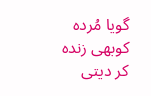گویا مُردہ کوبھی زندہ کر دیتی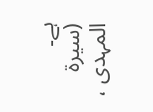ہے۔
(سیرۃ المہدی ،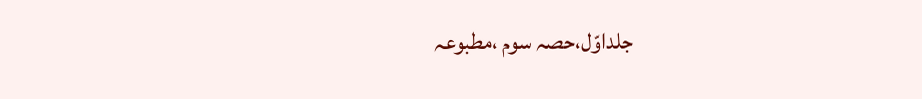جلداوّل،حصہ سوم ،مطبوعہ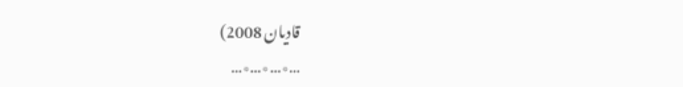قادیان 2008)
…٭…٭…٭…